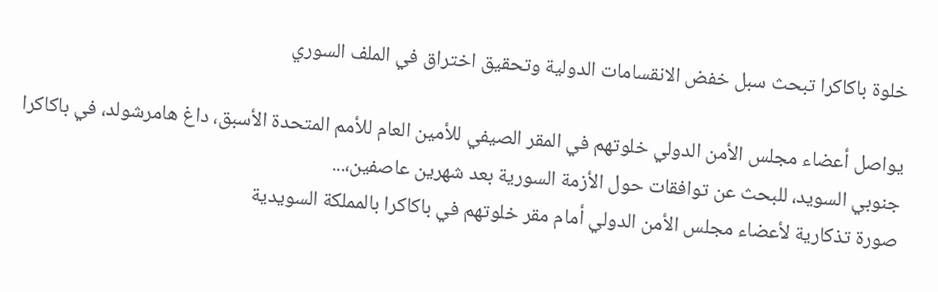خلوة باكاكرا تبحث سبل خفض الانقسامات الدولية وتحقيق اختراق في الملف السوري

يواصل أعضاء مجلس الأمن الدولي خلوتهم في المقر الصيفي للأمين العام للأمم المتحدة الأسبق، داغ هامرشولد، في باكاكرا جنوبي السويد، للبحث عن توافقات حول الأزمة السورية بعد شهرين عاصفين،...
صورة تذكارية لأعضاء مجلس الأمن الدولي أمام مقر خلوتهم في باكاكرا بالمملكة السويدية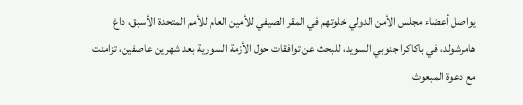يواصل أعضاء مجلس الأمن الدولي خلوتهم في المقر الصيفي للأمين العام للأمم المتحدة الأسبق، داغ هامرشولد، في باكاكرا جنوبي السويد، للبحث عن توافقات حول الأزمة السورية بعد شهرين عاصفين، تزامنت مع دعوة المبعوث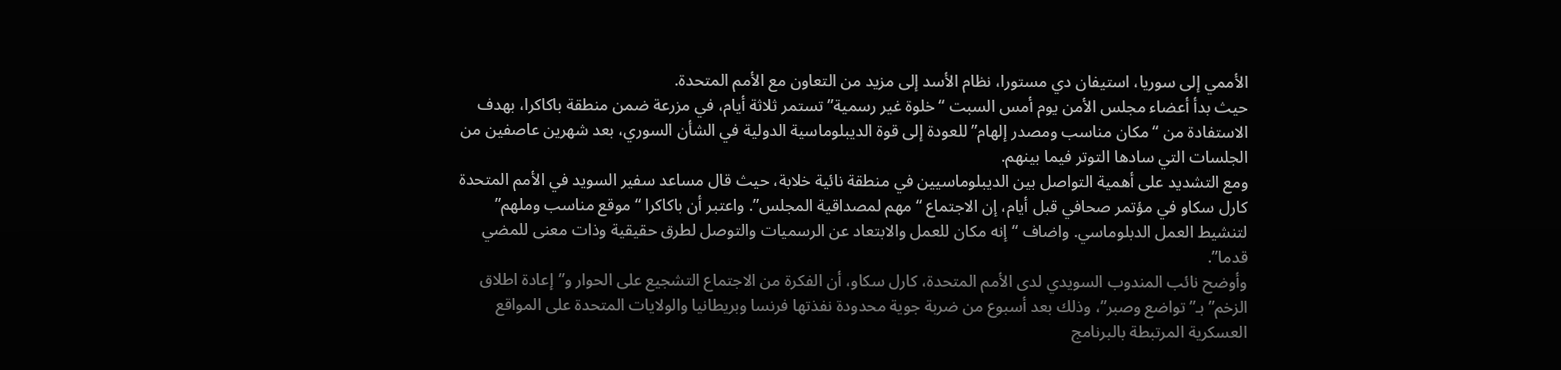الأممي إلى سوريا، استيفان دي مستورا، نظام الأسد إلى مزيد من التعاون مع الأمم المتحدة.
حيث بدأ أعضاء مجلس الأمن يوم أمس السبت “خلوة غير رسمية” تستمر ثلاثة أيام، في مزرعة ضمن منطقة باكاكرا، بهدف الاستفادة من “مكان مناسب ومصدر إلهام” للعودة إلى قوة الديبلوماسية الدولية في الشأن السوري، بعد شهرين عاصفين من الجلسات التي سادها التوتر فيما بينهم.
ومع التشديد على أهمية التواصل بين الديبلوماسيين في منطقة نائية خلابة، حيث قال مساعد سفير السويد في الأمم المتحدة كارل سكاو في مؤتمر صحافي قبل أيام، إن الاجتماع “مهم لمصداقية المجلس”. واعتبر أن باكاكرا “موقع مناسب وملهم” لتنشيط العمل الدبلوماسي. واضاف “إنه مكان للعمل والابتعاد عن الرسميات والتوصل لطرق حقيقية وذات معنى للمضي قدما”.
وأوضح نائب المندوب السويدي لدى الأمم المتحدة، كارل سكاو، أن الفكرة من الاجتماع التشجيع على الحوار و”إعادة اطلاق الزخم” بـ”تواضع وصبر”، وذلك بعد أسبوع من ضربة جوية محدودة نفذتها فرنسا وبريطانيا والولايات المتحدة على المواقع العسكرية المرتبطة بالبرنامج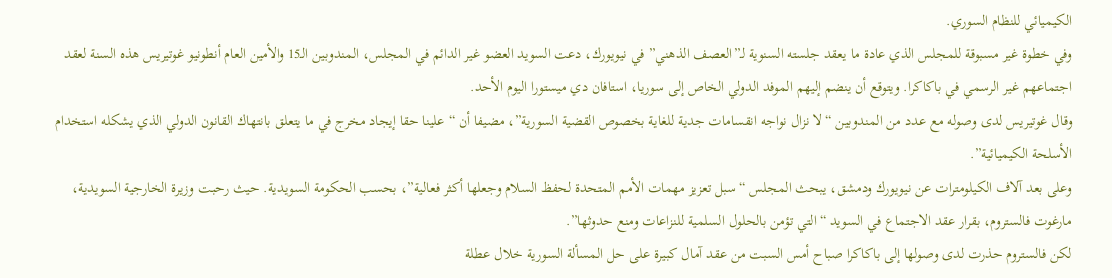الكيميائي للنظام السوري.
وفي خطوة غير مسبوقة للمجلس الذي عادة ما يعقد جلسته السنوية لـ”العصف الذهني” في نيويورك، دعت السويد العضو غير الدائم في المجلس، المندوبين الـ15 والأمين العام أنطونيو غوتيريس هذه السنة لعقد اجتماعهم غير الرسمي في باكاكرا. ويتوقع أن ينضم إليهم الموفد الدولي الخاص إلى سوريا، استافان دي ميستورا اليوم الأحد.
وقال غوتيريس لدى وصوله مع عدد من المندوبين “لا نزال نواجه انقسامات جدية للغاية بخصوص القضية السورية”، مضيفا أن “علينا حقا إيجاد مخرج في ما يتعلق بانتهاك القانون الدولي الذي يشكله استخدام الأسلحة الكيميائية”.
وعلى بعد آلاف الكيلومترات عن نيويورك ودمشق، يبحث المجلس “سبل تعزيز مهمات الأمم المتحدة لحفظ السلام وجعلها أكثر فعالية”، بحسب الحكومة السويدية. حيث رحبت وزيرة الخارجية السويدية، مارغوت فالستروم، بقرار عقد الاجتماع في السويد “التي تؤمن بالحلول السلمية للنزاعات ومنع حدوثها”.
لكن فالستروم حذرت لدى وصولها إلى باكاكرا صباح أمس السبت من عقد آمال كبيرة على حل المسألة السورية خلال عطلة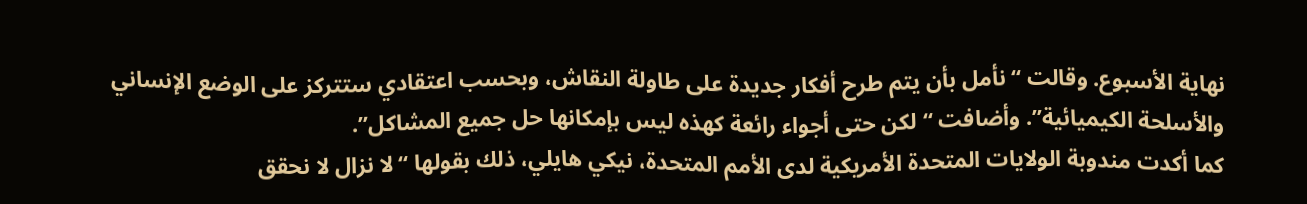نهاية الأسبوع. وقالت “نأمل بأن يتم طرح أفكار جديدة على طاولة النقاش، وبحسب اعتقادي ستتركز على الوضع الإنساني والأسلحة الكيميائية”. وأضافت “لكن حتى أجواء رائعة كهذه ليس بإمكانها حل جميع المشاكل”.
كما أكدت مندوبة الولايات المتحدة الأمريكية لدى الأمم المتحدة، نيكي هايلي، ذلك بقولها “لا نزال لا نحقق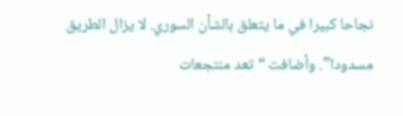نجاحا كبيرا في ما يتعلق بالشأن السوري. لا يزال الطريق مسدودا”. وأضافت “تعد منتجعات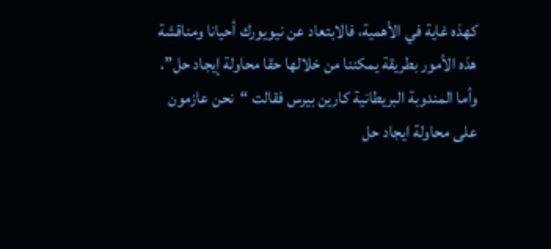كهذه غاية في الأهمية، فالابتعاد عن نيويورك أحيانا ومناقشة هذه الأمور بطريقة يمكننا من خلالها حقا محاولة إيجاد حل”.
وأما المندوبة البريطانية كارين بيرس فقالت “نحن عازمون على محاولة ايجاد حل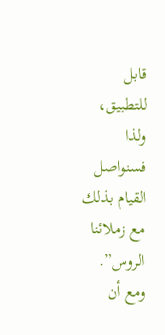قابل للتطبيق، ولذا فسنواصل القيام بذلك مع زملائنا الروس”.
ومع أن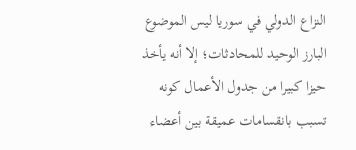النزاع الدولي في سوريا ليس الموضوع البارز الوحيد للمحادثات؛ إلا أنه يأخذ حيزا كبيرا من جدول الأعمال كونه تسبب بانقسامات عميقة بين أعضاء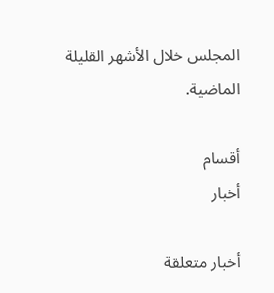المجلس خلال الأشهر القليلة الماضية.

أقسام
أخبار

أخبار متعلقة